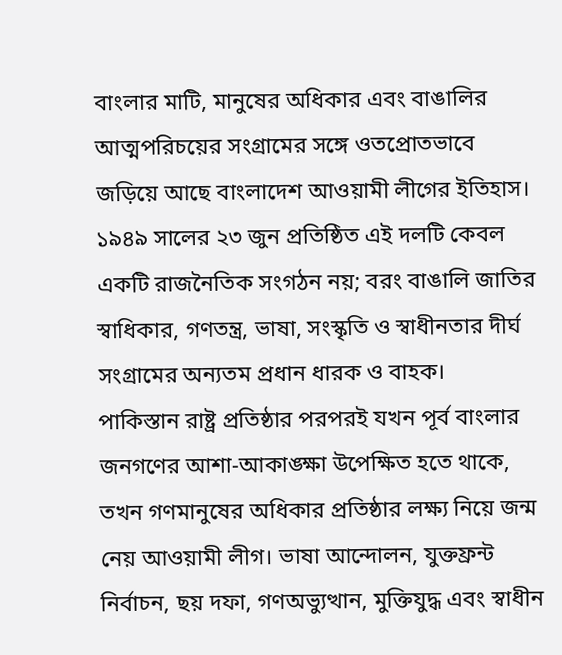বাংলার মাটি, মানুষের অধিকার এবং বাঙালির আত্মপরিচয়ের সংগ্রামের সঙ্গে ওতপ্রোতভাবে জড়িয়ে আছে বাংলাদেশ আওয়ামী লীগের ইতিহাস। ১৯৪৯ সালের ২৩ জুন প্রতিষ্ঠিত এই দলটি কেবল একটি রাজনৈতিক সংগঠন নয়; বরং বাঙালি জাতির স্বাধিকার, গণতন্ত্র, ভাষা, সংস্কৃতি ও স্বাধীনতার দীর্ঘ সংগ্রামের অন্যতম প্রধান ধারক ও বাহক।
পাকিস্তান রাষ্ট্র প্রতিষ্ঠার পরপরই যখন পূর্ব বাংলার জনগণের আশা-আকাঙ্ক্ষা উপেক্ষিত হতে থাকে, তখন গণমানুষের অধিকার প্রতিষ্ঠার লক্ষ্য নিয়ে জন্ম নেয় আওয়ামী লীগ। ভাষা আন্দোলন, যুক্তফ্রন্ট নির্বাচন, ছয় দফা, গণঅভ্যুত্থান, মুক্তিযুদ্ধ এবং স্বাধীন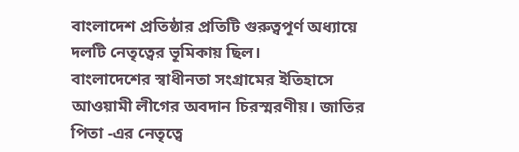বাংলাদেশ প্রতিষ্ঠার প্রতিটি গুরুত্বপূর্ণ অধ্যায়ে দলটি নেতৃত্বের ভূমিকায় ছিল।
বাংলাদেশের স্বাধীনতা সংগ্রামের ইতিহাসে আওয়ামী লীগের অবদান চিরস্মরণীয়। জাতির পিতা -এর নেতৃত্বে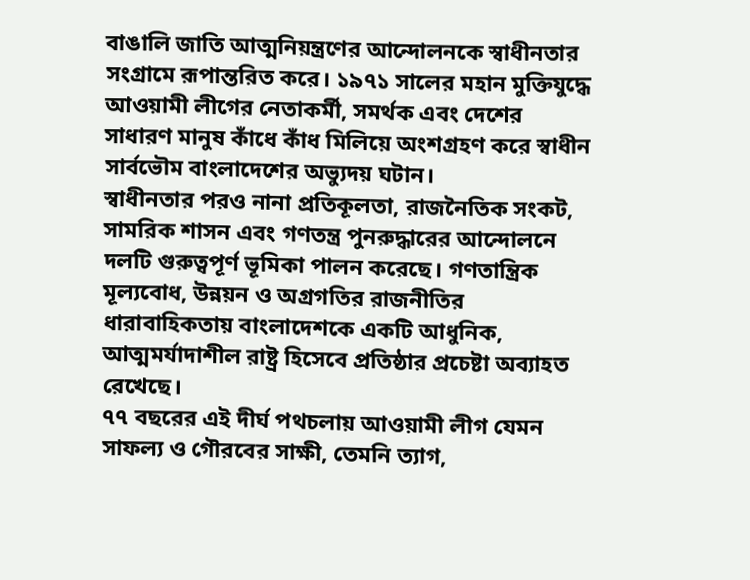বাঙালি জাতি আত্মনিয়ন্ত্রণের আন্দোলনকে স্বাধীনতার সংগ্রামে রূপান্তরিত করে। ১৯৭১ সালের মহান মুক্তিযুদ্ধে আওয়ামী লীগের নেতাকর্মী, সমর্থক এবং দেশের সাধারণ মানুষ কাঁধে কাঁধ মিলিয়ে অংশগ্রহণ করে স্বাধীন সার্বভৌম বাংলাদেশের অভ্যুদয় ঘটান।
স্বাধীনতার পরও নানা প্রতিকূলতা, রাজনৈতিক সংকট, সামরিক শাসন এবং গণতন্ত্র পুনরুদ্ধারের আন্দোলনে দলটি গুরুত্বপূর্ণ ভূমিকা পালন করেছে। গণতান্ত্রিক মূল্যবোধ, উন্নয়ন ও অগ্রগতির রাজনীতির ধারাবাহিকতায় বাংলাদেশকে একটি আধুনিক, আত্মমর্যাদাশীল রাষ্ট্র হিসেবে প্রতিষ্ঠার প্রচেষ্টা অব্যাহত রেখেছে।
৭৭ বছরের এই দীর্ঘ পথচলায় আওয়ামী লীগ যেমন সাফল্য ও গৌরবের সাক্ষী, তেমনি ত্যাগ,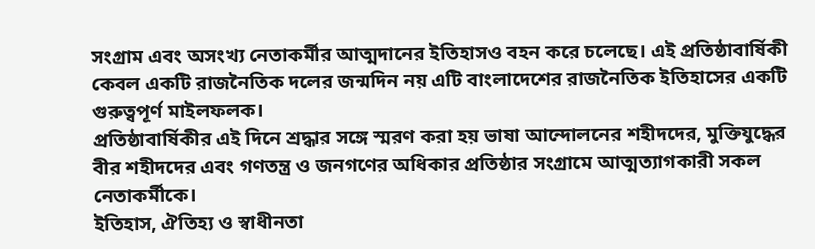সংগ্রাম এবং অসংখ্য নেতাকর্মীর আত্মদানের ইতিহাসও বহন করে চলেছে। এই প্রতিষ্ঠাবার্ষিকী কেবল একটি রাজনৈতিক দলের জন্মদিন নয় এটি বাংলাদেশের রাজনৈতিক ইতিহাসের একটি গুরুত্বপূর্ণ মাইলফলক।
প্রতিষ্ঠাবার্ষিকীর এই দিনে শ্রদ্ধার সঙ্গে স্মরণ করা হয় ভাষা আন্দোলনের শহীদদের, মুক্তিযুদ্ধের বীর শহীদদের এবং গণতন্ত্র ও জনগণের অধিকার প্রতিষ্ঠার সংগ্রামে আত্মত্যাগকারী সকল নেতাকর্মীকে।
ইতিহাস, ঐতিহ্য ও স্বাধীনতা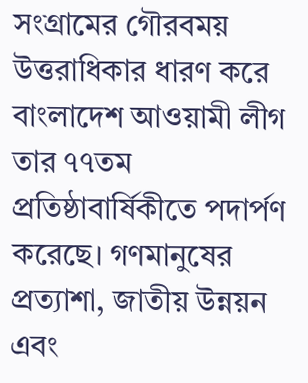সংগ্রামের গৌরবময় উত্তরাধিকার ধারণ করে বাংলাদেশ আওয়ামী লীগ তার ৭৭তম প্রতিষ্ঠাবার্ষিকীতে পদার্পণ করেছে। গণমানুষের প্রত্যাশা, জাতীয় উন্নয়ন এবং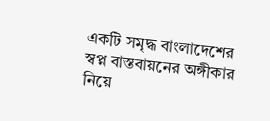একটি সমৃদ্ধ বাংলাদেশের স্বপ্ন বাস্তবায়নের অঙ্গীকার নিয়ে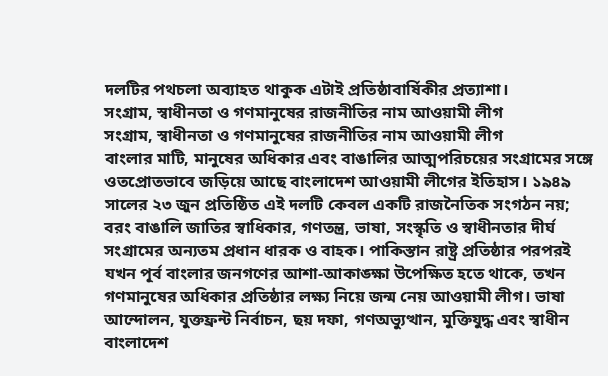দলটির পথচলা অব্যাহত থাকুক এটাই প্রতিষ্ঠাবার্ষিকীর প্রত্যাশা।
সংগ্রাম, স্বাধীনতা ও গণমানুষের রাজনীতির নাম আওয়ামী লীগ
সংগ্রাম, স্বাধীনতা ও গণমানুষের রাজনীতির নাম আওয়ামী লীগ
বাংলার মাটি, মানুষের অধিকার এবং বাঙালির আত্মপরিচয়ের সংগ্রামের সঙ্গে ওতপ্রোতভাবে জড়িয়ে আছে বাংলাদেশ আওয়ামী লীগের ইতিহাস। ১৯৪৯ সালের ২৩ জুন প্রতিষ্ঠিত এই দলটি কেবল একটি রাজনৈতিক সংগঠন নয়; বরং বাঙালি জাতির স্বাধিকার, গণতন্ত্র, ভাষা, সংস্কৃতি ও স্বাধীনতার দীর্ঘ সংগ্রামের অন্যতম প্রধান ধারক ও বাহক। পাকিস্তান রাষ্ট্র প্রতিষ্ঠার পরপরই যখন পূর্ব বাংলার জনগণের আশা-আকাঙ্ক্ষা উপেক্ষিত হতে থাকে, তখন গণমানুষের অধিকার প্রতিষ্ঠার লক্ষ্য নিয়ে জন্ম নেয় আওয়ামী লীগ। ভাষা আন্দোলন, যুক্তফ্রন্ট নির্বাচন, ছয় দফা, গণঅভ্যুত্থান, মুক্তিযুদ্ধ এবং স্বাধীন বাংলাদেশ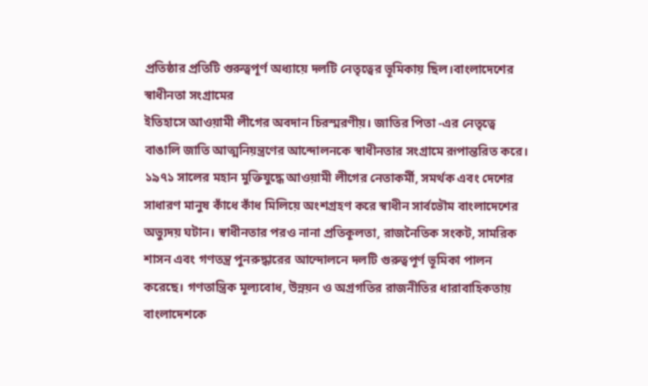প্রতিষ্ঠার প্রতিটি গুরুত্বপূর্ণ অধ্যায়ে দলটি নেতৃত্বের ভূমিকায় ছিল।বাংলাদেশের স্বাধীনতা সংগ্রামের
ইতিহাসে আওয়ামী লীগের অবদান চিরস্মরণীয়। জাতির পিতা -এর নেতৃত্বে বাঙালি জাতি আত্মনিয়ন্ত্রণের আন্দোলনকে স্বাধীনতার সংগ্রামে রূপান্তরিত করে। ১৯৭১ সালের মহান মুক্তিযুদ্ধে আওয়ামী লীগের নেতাকর্মী, সমর্থক এবং দেশের সাধারণ মানুষ কাঁধে কাঁধ মিলিয়ে অংশগ্রহণ করে স্বাধীন সার্বভৌম বাংলাদেশের অভ্যুদয় ঘটান। স্বাধীনতার পরও নানা প্রতিকূলতা, রাজনৈতিক সংকট, সামরিক শাসন এবং গণতন্ত্র পুনরুদ্ধারের আন্দোলনে দলটি গুরুত্বপূর্ণ ভূমিকা পালন করেছে। গণতান্ত্রিক মূল্যবোধ, উন্নয়ন ও অগ্রগতির রাজনীতির ধারাবাহিকতায় বাংলাদেশকে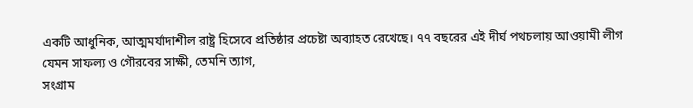একটি আধুনিক, আত্মমর্যাদাশীল রাষ্ট্র হিসেবে প্রতিষ্ঠার প্রচেষ্টা অব্যাহত রেখেছে। ৭৭ বছরের এই দীর্ঘ পথচলায় আওয়ামী লীগ যেমন সাফল্য ও গৌরবের সাক্ষী, তেমনি ত্যাগ,
সংগ্রাম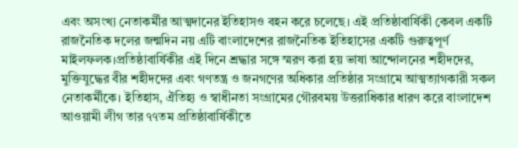এবং অসংখ্য নেতাকর্মীর আত্মদানের ইতিহাসও বহন করে চলেছে। এই প্রতিষ্ঠাবার্ষিকী কেবল একটি রাজনৈতিক দলের জন্মদিন নয় এটি বাংলাদেশের রাজনৈতিক ইতিহাসের একটি গুরুত্বপূর্ণ মাইলফলক।প্রতিষ্ঠাবার্ষিকীর এই দিনে শ্রদ্ধার সঙ্গে স্মরণ করা হয় ভাষা আন্দোলনের শহীদদের, মুক্তিযুদ্ধের বীর শহীদদের এবং গণতন্ত্র ও জনগণের অধিকার প্রতিষ্ঠার সংগ্রামে আত্মত্যাগকারী সকল নেতাকর্মীকে। ইতিহাস, ঐতিহ্য ও স্বাধীনতা সংগ্রামের গৌরবময় উত্তরাধিকার ধারণ করে বাংলাদেশ আওয়ামী লীগ তার ৭৭তম প্রতিষ্ঠাবার্ষিকীতে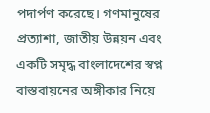পদার্পণ করেছে। গণমানুষের প্রত্যাশা, জাতীয় উন্নয়ন এবং একটি সমৃদ্ধ বাংলাদেশের স্বপ্ন বাস্তবায়নের অঙ্গীকার নিয়ে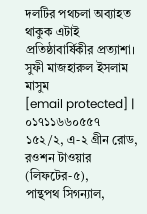দলটির পথচলা অব্যাহত থাকুক এটাই প্রতিষ্ঠাবার্ষিকীর প্রত্যাশা।
সুফী মাজহারুল ইসলাম মাসুম
[email protected] | ০১৭১১৬৬০৫৫৭
১৫২/২, এ-২ গ্রীন রোড, রওশন টাওয়ার (লিফটের-৫),
পান্থপথ সিগন্যাল,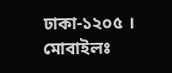ঢাকা-১২০৫ । মোবাইলঃ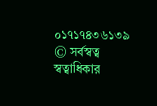০১৭১৭৪৩৬১৩৯
© সর্বস্বত্ব স্বত্বাধিকার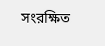সংরক্ষিত